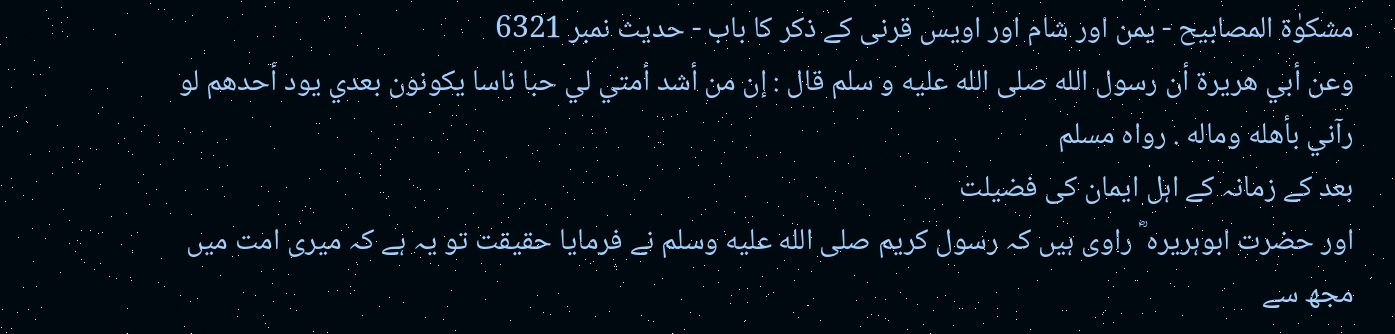مشکوٰۃ المصابیح - یمن اور شام اور اویس قرنی کے ذکر کا باب - حدیث نمبر 6321
وعن أبي هريرة أن رسول الله صلى الله عليه و سلم قال : إن من أشد أمتي لي حبا ناسا يكونون بعدي يود أحدهم لو رآني بأهله وماله . رواه مسلم
بعد کے زمانہ کے اہل ایمان کی فضیلت
اور حضرت ابوہریرہ ؓ راوی ہیں کہ رسول کریم صلى الله عليه وسلم نے فرمایا حقیقت تو یہ ہے کہ میری امت میں مجھ سے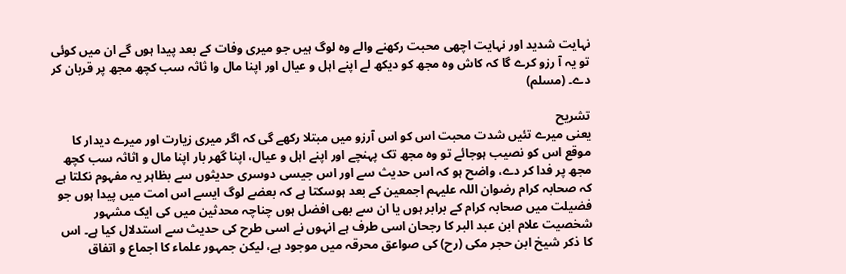نہایت شدید اور نہایت اچھی محبت رکھنے والے وہ لوگ ہیں جو میری وفات کے بعد پیدا ہوں گے ان میں کوئی تو یہ آ رزو کرے گا کہ کاش وہ مجھ کو دیکھ لے اپنے اہل و عیال اور اپنا مال وا ثاثہ سب کچھ مجھ پر قربان کر دے۔ (مسلم)

تشریح
یعنی میرے تئیں شدت محبت اس کو اس آرزو میں مبتلا رکھے گی کہ اگر میری زیارت اور میرے دیدار کا موقع اس کو نصیب ہوجائے تو وہ مجھ تک پہنچے اور اپنے اہل و عیال، اپنا گھر بار اپنا مال و اثاثہ سب کچھ مجھ پر فدا کر دے، واضح ہو کہ اس حدیث سے اور اس جیسی دوسری حدیثوں سے بظاہر یہ مفہوم نکلتا ہے کہ صحابہ کرام رضوان اللہ علیہم اجمعین کے بعد ہوسکتا ہے کہ بعضے لوگ ایسے اس امت میں پیدا ہوں جو فضیلت میں صحابہ کرام کے برابر ہوں یا ان سے بھی افضل ہوں چناچہ محدثین میں کی ایک مشہور شخصیت علام ابن عبد البر کا رجحان اسی طرف ہے انہوں نے اسی طرح کی حدیث سے استدلال کیا ہے۔ اس کا ذکر شیخ ابن حجر مکی (رح) کی صواعق محرقہ میں موجود ہے، لیکن جمہور علماء کا اجماع و اتفاق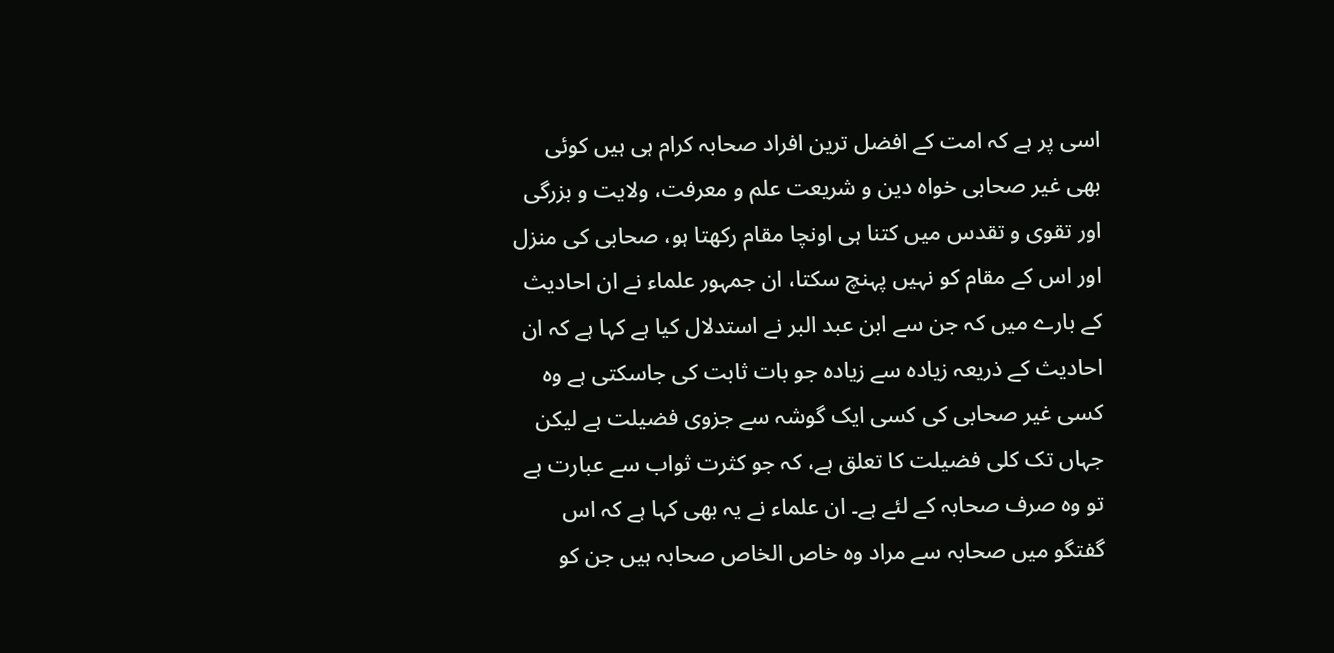اسی پر ہے کہ امت کے افضل ترین افراد صحابہ کرام ہی ہیں کوئی بھی غیر صحابی خواہ دین و شریعت علم و معرفت، ولایت و بزرگی اور تقوی و تقدس میں کتنا ہی اونچا مقام رکھتا ہو، صحابی کی منزل اور اس کے مقام کو نہیں پہنچ سکتا، ان جمہور علماء نے ان احادیث کے بارے میں کہ جن سے ابن عبد البر نے استدلال کیا ہے کہا ہے کہ ان احادیث کے ذریعہ زیادہ سے زیادہ جو بات ثابت کی جاسکتی ہے وہ کسی غیر صحابی کی کسی ایک گوشہ سے جزوی فضیلت ہے لیکن جہاں تک کلی فضیلت کا تعلق ہے، کہ جو کثرت ثواب سے عبارت ہے تو وہ صرف صحابہ کے لئے ہے۔ ان علماء نے یہ بھی کہا ہے کہ اس گفتگو میں صحابہ سے مراد وہ خاص الخاص صحابہ ہیں جن کو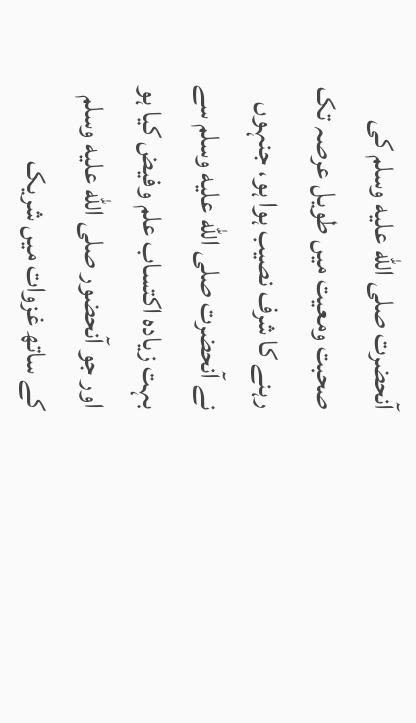آنحضرت صلى الله عليه وسلم کی صحبت ومعیت میں طویل عرصہ تک رہنے کا شرف نصیب ہوا ہو، جنہوں نے آنحضرت صلى الله عليه وسلم سے بہت زیادہ اکتساب علم وفیض کیا ہو اور جو آنحضور صلى الله عليه وسلم کے ساتھ غزوات میں شریک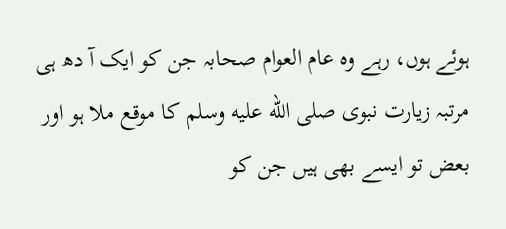ہوئے ہوں، رہے وہ عام العوام صحابہ جن کو ایک آ دھ ہی مرتبہ زیارت نبوی صلى الله عليه وسلم کا موقع ملا ہو اور بعض تو ایسے بھی ہیں جن کو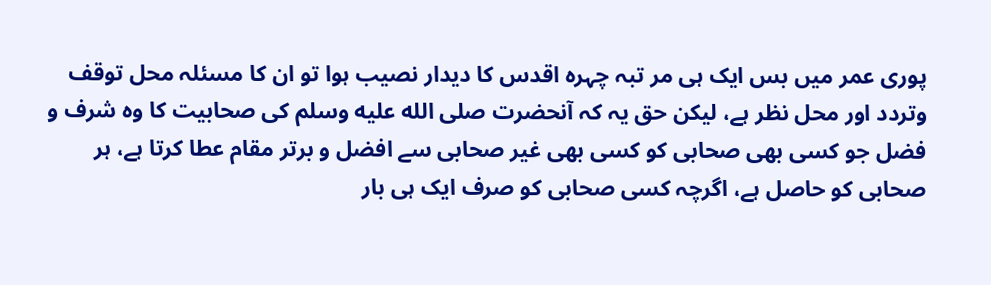پوری عمر میں بس ایک ہی مر تبہ چہرہ اقدس کا دیدار نصیب ہوا تو ان کا مسئلہ محل توقف وتردد اور محل نظر ہے، لیکن حق یہ کہ آنحضرت صلى الله عليه وسلم کی صحابیت کا وہ شرف و فضل جو کسی بھی صحابی کو کسی بھی غیر صحابی سے افضل و برتر مقام عطا کرتا ہے، ہر صحابی کو حاصل ہے، اگرچہ کسی صحابی کو صرف ایک ہی بار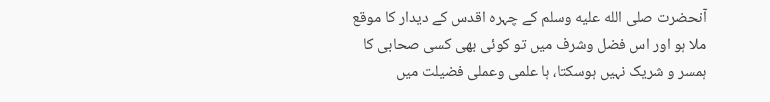آنحضرت صلى الله عليه وسلم کے چہرہ اقدس کے دیدار کا موقع ملا ہو اور اس فضل وشرف میں تو کوئی بھی کسی صحابی کا ہمسر و شریک نہیں ہوسکتا، ہا علمی وعملی فضیلت میں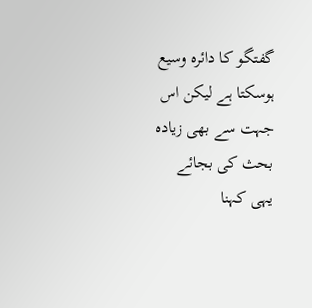گفتگو کا دائرہ وسیع ہوسکتا ہے لیکن اس جہت سے بھی زیادہ بحث کی بجائے یہی کہنا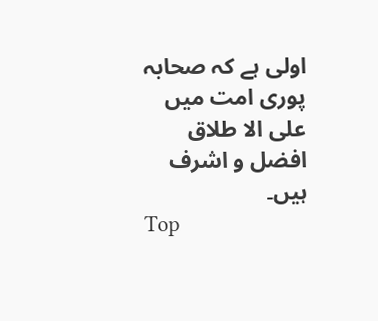اولی ہے کہ صحابہ پوری امت میں علی الا طلاق افضل و اشرف ہیں۔
Top